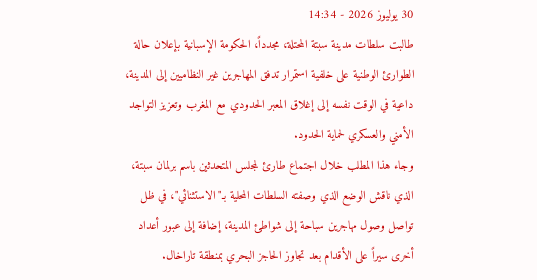30 يوليوز 2026 - 14:34
طالبت سلطات مدينة سبتة المحتلة، مجدداً، الحكومة الإسبانية بإعلان حالة الطوارئ الوطنية على خلفية استمرار تدفق المهاجرين غير النظاميين إلى المدينة، داعية في الوقت نفسه إلى إغلاق المعبر الحدودي مع المغرب وتعزيز التواجد الأمني والعسكري لحماية الحدود.
وجاء هذا المطلب خلال اجتماع طارئ لمجلس المتحدثين باسم برلمان سبتة، الذي ناقش الوضع الذي وصفته السلطات المحلية بـ"الاستثنائي"، في ظل تواصل وصول مهاجرين سباحة إلى شواطئ المدينة، إضافة إلى عبور أعداد أخرى سيراً على الأقدام بعد تجاوز الحاجز البحري بمنطقة تاراخال.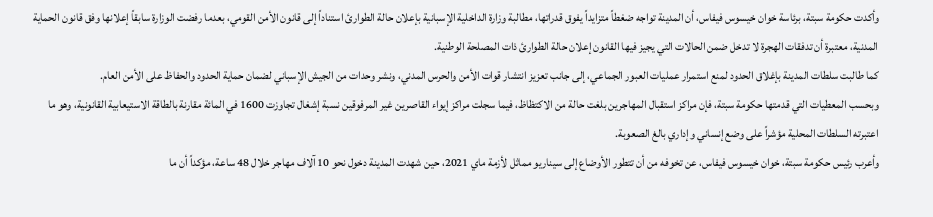وأكدت حكومة سبتة، برئاسة خوان خيسوس فيفاس، أن المدينة تواجه ضغطاً متزايداً يفوق قدراتها، مطالبة وزارة الداخلية الإسبانية بإعلان حالة الطوارئ استناداً إلى قانون الأمن القومي، بعدما رفضت الوزارة سابقاً إعلانها وفق قانون الحماية المدنية، معتبرة أن تدفقات الهجرة لا تدخل ضمن الحالات التي يجيز فيها القانون إعلان حالة الطوارئ ذات المصلحة الوطنية.
كما طالبت سلطات المدينة بإغلاق الحدود لمنع استمرار عمليات العبور الجماعي، إلى جانب تعزيز انتشار قوات الأمن والحرس المدني، ونشر وحدات من الجيش الإسباني لضمان حماية الحدود والحفاظ على الأمن العام.
وبحسب المعطيات التي قدمتها حكومة سبتة، فإن مراكز استقبال المهاجرين بلغت حالة من الاكتظاظ، فيما سجلت مراكز إيواء القاصرين غير المرفوقين نسبة إشغال تجاوزت 1600 في المائة مقارنة بالطاقة الاستيعابية القانونية، وهو ما اعتبرته السلطات المحلية مؤشراً على وضع إنساني وإداري بالغ الصعوبة.
وأعرب رئيس حكومة سبتة، خوان خيسوس فيفاس، عن تخوفه من أن تتطور الأوضاع إلى سيناريو مماثل لأزمة ماي 2021، حين شهدت المدينة دخول نحو 10 آلاف مهاجر خلال 48 ساعة، مؤكداً أن ما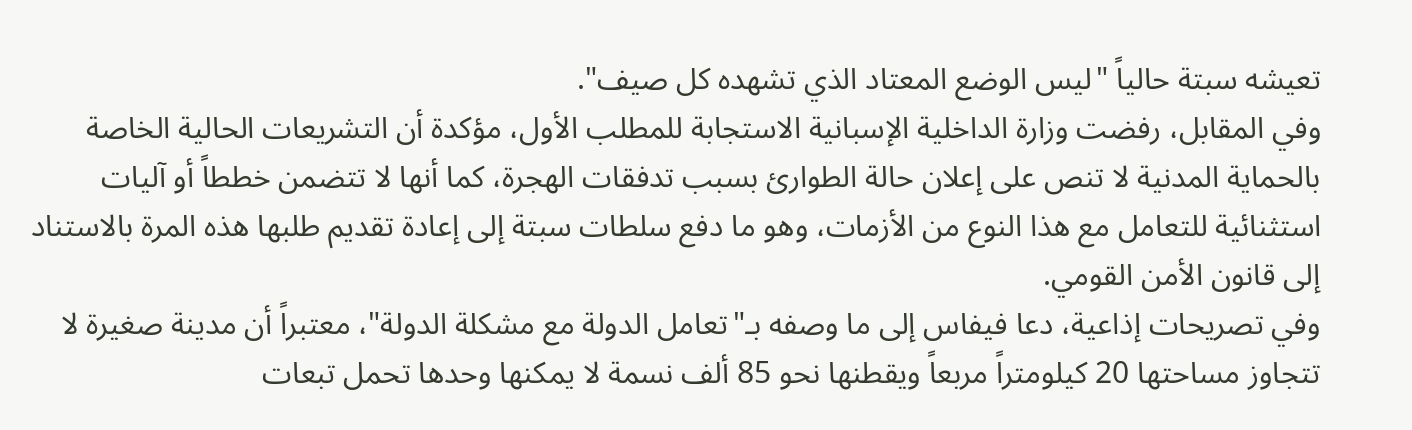تعيشه سبتة حالياً "ليس الوضع المعتاد الذي تشهده كل صيف".
وفي المقابل، رفضت وزارة الداخلية الإسبانية الاستجابة للمطلب الأول، مؤكدة أن التشريعات الحالية الخاصة بالحماية المدنية لا تنص على إعلان حالة الطوارئ بسبب تدفقات الهجرة، كما أنها لا تتضمن خططاً أو آليات استثنائية للتعامل مع هذا النوع من الأزمات، وهو ما دفع سلطات سبتة إلى إعادة تقديم طلبها هذه المرة بالاستناد إلى قانون الأمن القومي.
وفي تصريحات إذاعية، دعا فيفاس إلى ما وصفه بـ"تعامل الدولة مع مشكلة الدولة"، معتبراً أن مدينة صغيرة لا تتجاوز مساحتها 20 كيلومتراً مربعاً ويقطنها نحو 85 ألف نسمة لا يمكنها وحدها تحمل تبعات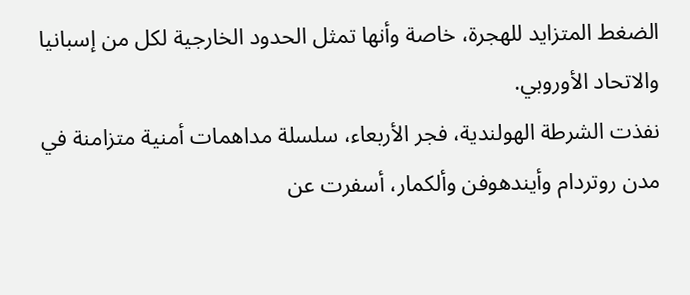الضغط المتزايد للهجرة، خاصة وأنها تمثل الحدود الخارجية لكل من إسبانيا والاتحاد الأوروبي.
نفذت الشرطة الهولندية، فجر الأربعاء، سلسلة مداهمات أمنية متزامنة في مدن روتردام وأيندهوفن وألكمار، أسفرت عن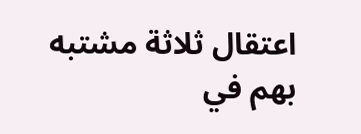اعتقال ثلاثة مشتبه بهم في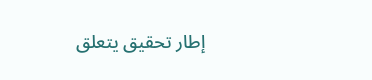إطار تحقيق يتعلق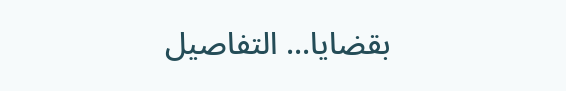بقضايا... التفاصيل